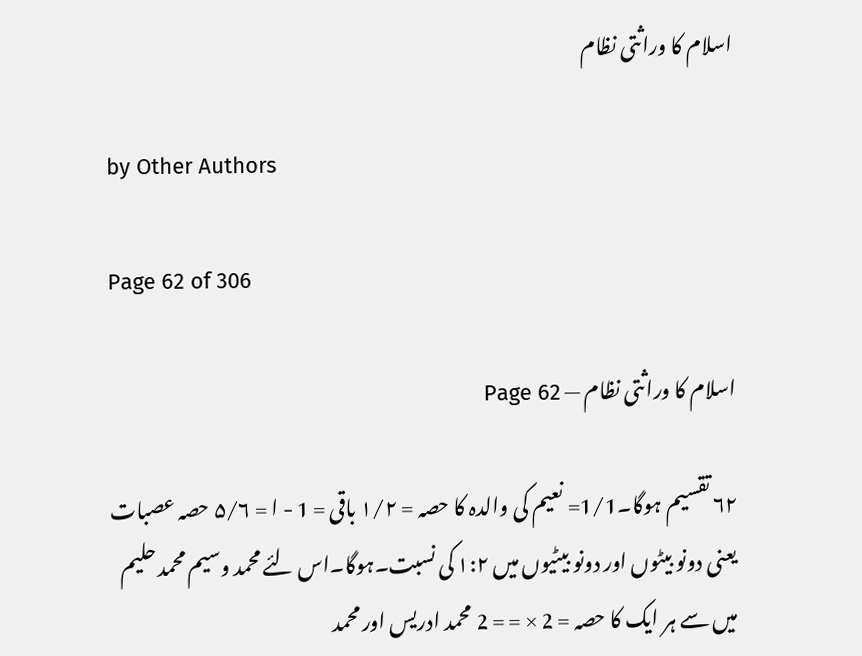اسلام کا وراثتی نظام

by Other Authors

Page 62 of 306

اسلام کا وراثتی نظام — Page 62

۶۲ تقسیم ہوگا۔1/1= نعیم کی والدہ کا حصہ = ۱/۲ باقی = 1 - ا = ۵/۶ حصہ عصبات یعنی دونو بیٹوں اور دونو بیٹیوں میں ۱:۲ کی نسبت۔ہوگا۔اس لئے محمد وسیم محمد حلیم میں سے ہر ایک کا حصہ = 2 × = = 2 محمد ادریس اور محمد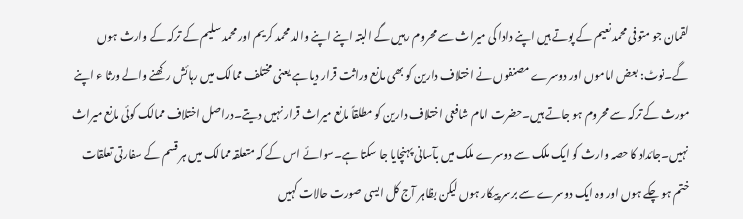لقمان جو متوفی محمد نعیم کے پوتے ہیں اپنے دادا کی میراث سے محروم رہیں گے البتہ اپنے اپنے والد محمد کریم اور محمد سلیم کے ترکہ کے وارث ہوں گے۔نوٹ: بعض اماموں اور دوسرے مصنفوں نے اختلاف دارین کو بھی مانع وراثت قرار دیا ہے یعنی مختلف ممالک میں رہائش رکھنے والے ورثا ء اپنے مورث کے ترکہ سے محروم ہو جاتے ہیں۔حضرت امام شافعی اختلاف دارین کو مطلقاً مانع میراث قرار نہیں دیتے۔دراصل اختلاف ممالک کوئی مانع میراث نہیں۔جائداد کا حصہ وارث کو ایک ملک سے دوسرے ملک میں بآسانی پہنچایا جا سکتا ہے۔سوائے اس کے کہ متعلقہ ممالک میں ہر قسم کے سفارتی تعلقات ختم ہو چکے ہوں اور وہ ایک دوسرے سے برسر پیکار ہوں لیکن بظاہر آج کل ایسی صورت حالات کہیں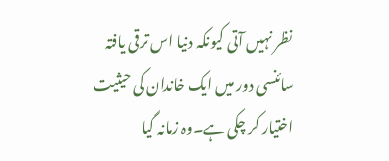نظر نہیں آتی کیونکہ دنیا اس ترقی یافتہ سائنسی دور میں ایک خاندان کی حیثیت اختیار کر چکی ہے۔وہ زمانہ گیا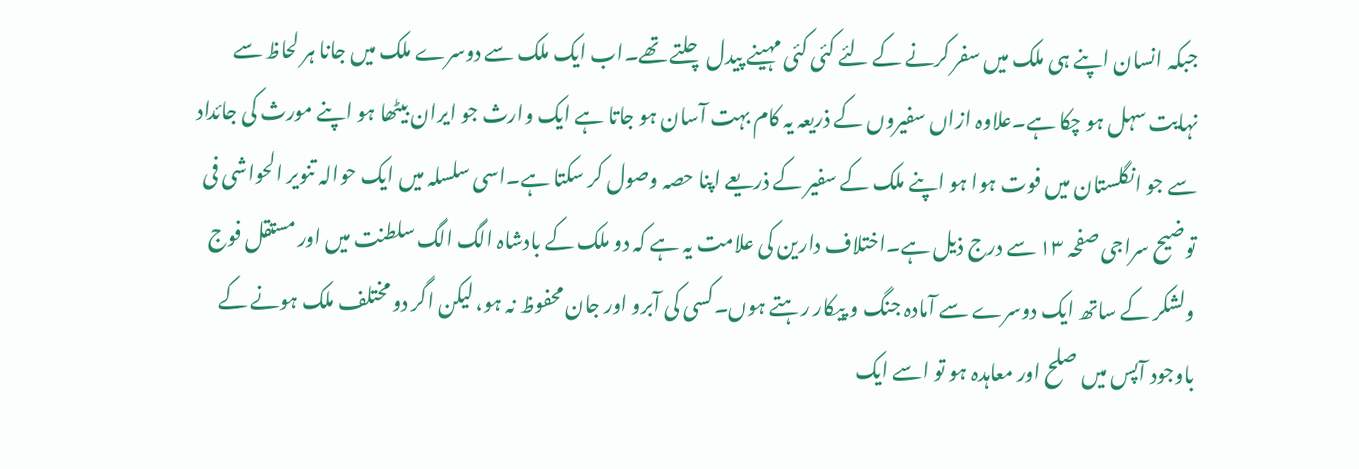جبکہ انسان اپنے ہی ملک میں سفر کرنے کے لئے کئی کئی مہینے پیدل چلتے تھے۔اب ایک ملک سے دوسرے ملک میں جانا ہر لحاظ سے نہایت سہل ہو چکا ہے۔علاوہ ازاں سفیروں کے ذریعہ یہ کام بہت آسان ہو جاتا ہے ایک وارث جو ایران بیٹھا ہو اپنے مورث کی جائداد سے جو انگلستان میں فوت ہوا ہو اپنے ملک کے سفیر کے ذریعے اپنا حصہ وصول کر سکتا ہے۔اسی سلسلہ میں ایک حوالہ تنویر الحواشی فی توضیح سراجی صفحہ ۱۳ سے درج ذیل ہے۔اختلاف دارین کی علامت یہ ہے کہ دو ملک کے بادشاہ الگ الگ سلطنت میں اور مستقل فوج ولشکر کے ساتھ ایک دوسرے سے آمادہ جنگ و پیکار رہتے ہوں۔کسی کی آبرو اور جان محفوظ نہ ہو، لیکن اگر دو مختلف ملک ہونے کے باوجود آپس میں صلح اور معاہدہ ہو تو اسے ایک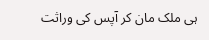ہی ملک مان کر آپس کی وراثت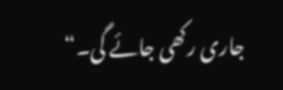جاری رکھی جائے گی۔“